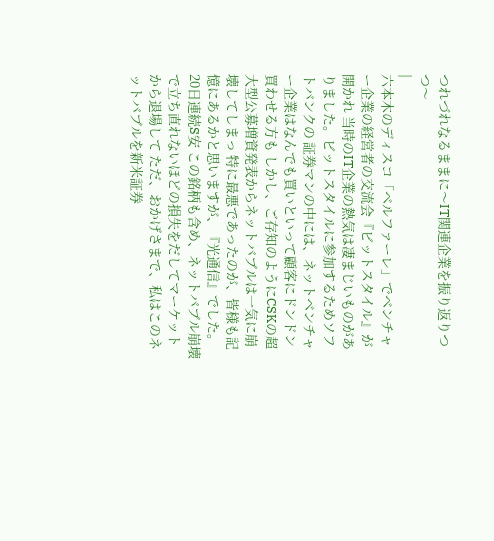つれづれなるままに〜IT関連企業を振り返りつつ〜
|
六本木のディスコ「ベルファーレ」でベンチャー企業の経営者の交流会『ビットスタイル』が開かれ 当時のIT企業の熱気は凄まじいものがありました。ビットスタイルに参加するためソフトバンクの 証券マンの中には、ネットベンチャー企業はなんでも買いといって顧客にドンドン買わせる方も しかし、ご存知のようにCSKの超大型公募増資発表からネットバブルは一気に崩壊してしまっ 特に最悪であったのが、皆様も記憶にあるかと思いますが、『光通信』でした。20日連続S安 この銘柄も含め、ネットバブル崩壊で立ち直れないほどの損失をだしてマーケットから退場して ただ、おかげさまで、私はこのネットバブルを新米証券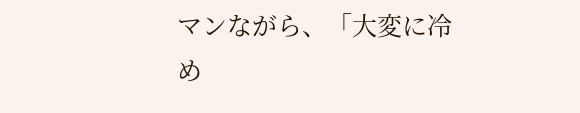マンながら、「大変に冷め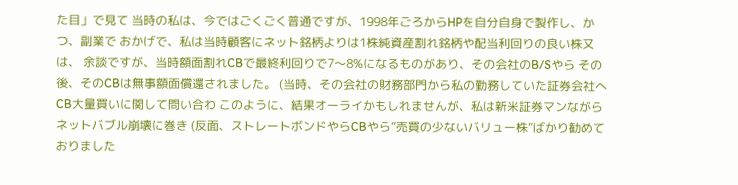た目」で見て 当時の私は、今ではごくごく普通ですが、1998年ごろからHPを自分自身で製作し、かつ、副業で おかげで、私は当時顧客にネット銘柄よりは1株純資産割れ銘柄や配当利回りの良い株又は、 余談ですが、当時額面割れCBで最終利回りで7〜8%になるものがあり、その会社のB/Sやら その後、そのCBは無事額面償還されました。 (当時、その会社の財務部門から私の勤務していた証券会社へCB大量買いに関して問い合わ このように、結果オーライかもしれませんが、私は新米証券マンながらネットバブル崩壊に巻き (反面、ストレートボンドやらCBやら”売買の少ないバリュー株”ばかり勧めておりました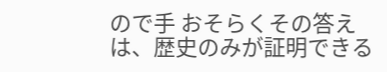ので手 おそらくその答えは、歴史のみが証明できる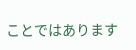ことではあります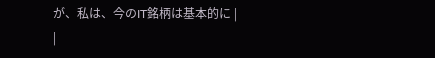が、私は、今のIT銘柄は基本的に |
|